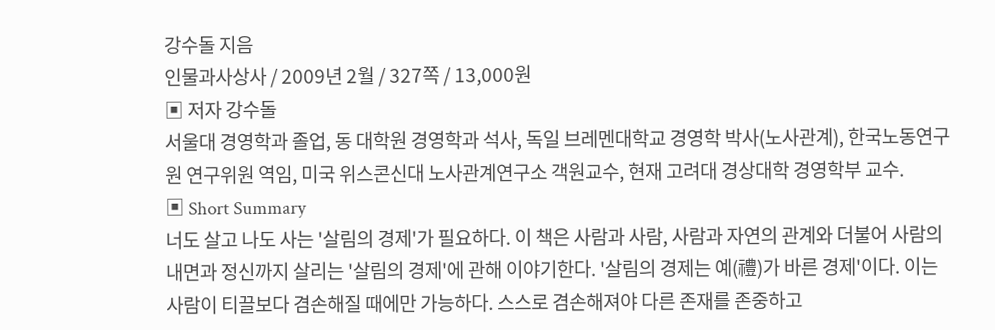강수돌 지음
인물과사상사 / 2009년 2월 / 327쪽 / 13,000원
▣ 저자 강수돌
서울대 경영학과 졸업, 동 대학원 경영학과 석사, 독일 브레멘대학교 경영학 박사(노사관계), 한국노동연구원 연구위원 역임, 미국 위스콘신대 노사관계연구소 객원교수, 현재 고려대 경상대학 경영학부 교수.
▣ Short Summary
너도 살고 나도 사는 '살림의 경제'가 필요하다. 이 책은 사람과 사람, 사람과 자연의 관계와 더불어 사람의 내면과 정신까지 살리는 '살림의 경제'에 관해 이야기한다. '살림의 경제는 예(禮)가 바른 경제'이다. 이는 사람이 티끌보다 겸손해질 때에만 가능하다. 스스로 겸손해져야 다른 존재를 존중하고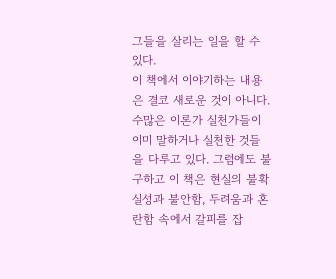그들을 살리는 일을 할 수 있다.
이 책에서 이야기하는 내용은 결코 새로운 것이 아니다. 수많은 이론가 실천가들이 이미 말하거나 실천한 것들을 다루고 있다. 그럼에도 불구하고 이 책은 현실의 불확실성과 불안함, 두려움과 혼란함 속에서 갈피를 잡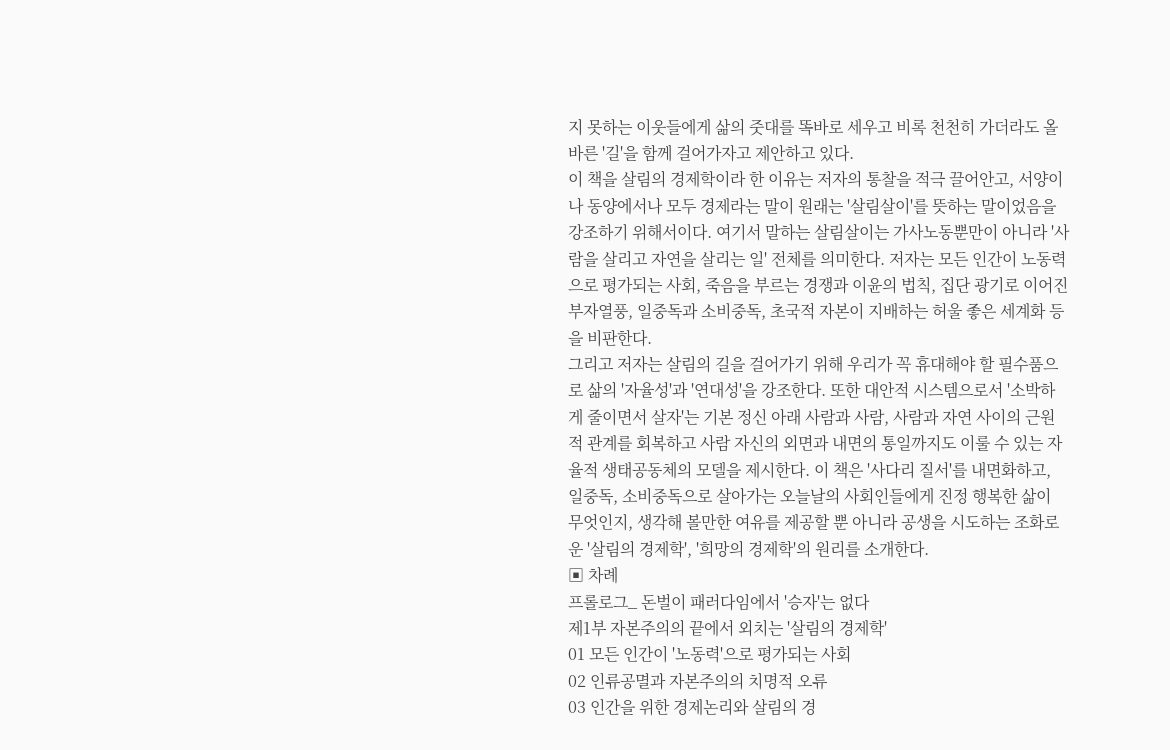지 못하는 이웃들에게 삶의 줏대를 똑바로 세우고 비록 천천히 가더라도 올바른 '길'을 함께 걸어가자고 제안하고 있다.
이 책을 살림의 경제학이라 한 이유는 저자의 통찰을 적극 끌어안고, 서양이나 동양에서나 모두 경제라는 말이 원래는 '살림살이'를 뜻하는 말이었음을 강조하기 위해서이다. 여기서 말하는 살림살이는 가사노동뿐만이 아니라 '사람을 살리고 자연을 살리는 일' 전체를 의미한다. 저자는 모든 인간이 노동력으로 평가되는 사회, 죽음을 부르는 경쟁과 이윤의 법칙, 집단 광기로 이어진 부자열풍, 일중독과 소비중독, 초국적 자본이 지배하는 허울 좋은 세계화 등을 비판한다.
그리고 저자는 살림의 길을 걸어가기 위해 우리가 꼭 휴대해야 할 필수품으로 삶의 '자율성'과 '연대성'을 강조한다. 또한 대안적 시스템으로서 '소박하게 줄이면서 살자'는 기본 정신 아래 사람과 사람, 사람과 자연 사이의 근원적 관계를 회복하고 사람 자신의 외면과 내면의 통일까지도 이룰 수 있는 자율적 생태공동체의 모델을 제시한다. 이 책은 '사다리 질서'를 내면화하고, 일중독, 소비중독으로 살아가는 오늘날의 사회인들에게 진정 행복한 삶이 무엇인지, 생각해 볼만한 여유를 제공할 뿐 아니라 공생을 시도하는 조화로운 '살림의 경제학', '희망의 경제학'의 원리를 소개한다.
▣ 차례
프롤로그_ 돈벌이 패러다임에서 '승자'는 없다
제1부 자본주의의 끝에서 외치는 '살림의 경제학'
01 모든 인간이 '노동력'으로 평가되는 사회
02 인류공멸과 자본주의의 치명적 오류
03 인간을 위한 경제논리와 살림의 경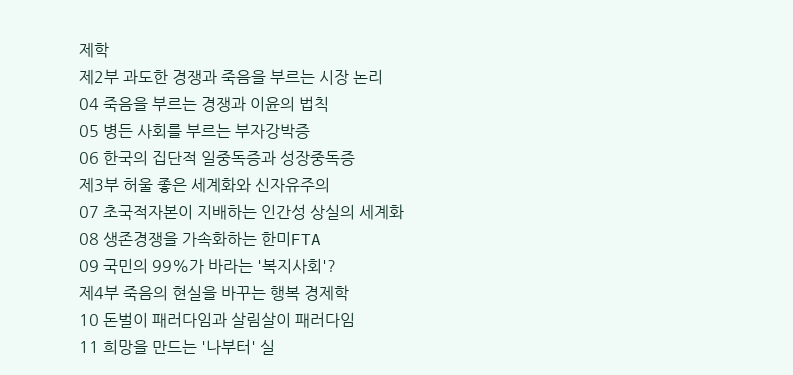제학
제2부 과도한 경쟁과 죽음을 부르는 시장 논리
04 죽음을 부르는 경쟁과 이윤의 법칙
05 병든 사회를 부르는 부자강박증
06 한국의 집단적 일중독증과 성장중독증
제3부 허울 좋은 세계화와 신자유주의
07 초국적자본이 지배하는 인간성 상실의 세계화
08 생존경쟁을 가속화하는 한미FTA
09 국민의 99%가 바라는 '복지사회'?
제4부 죽음의 현실을 바꾸는 행복 경제학
10 돈벌이 패러다임과 살림살이 패러다임
11 희망을 만드는 '나부터' 실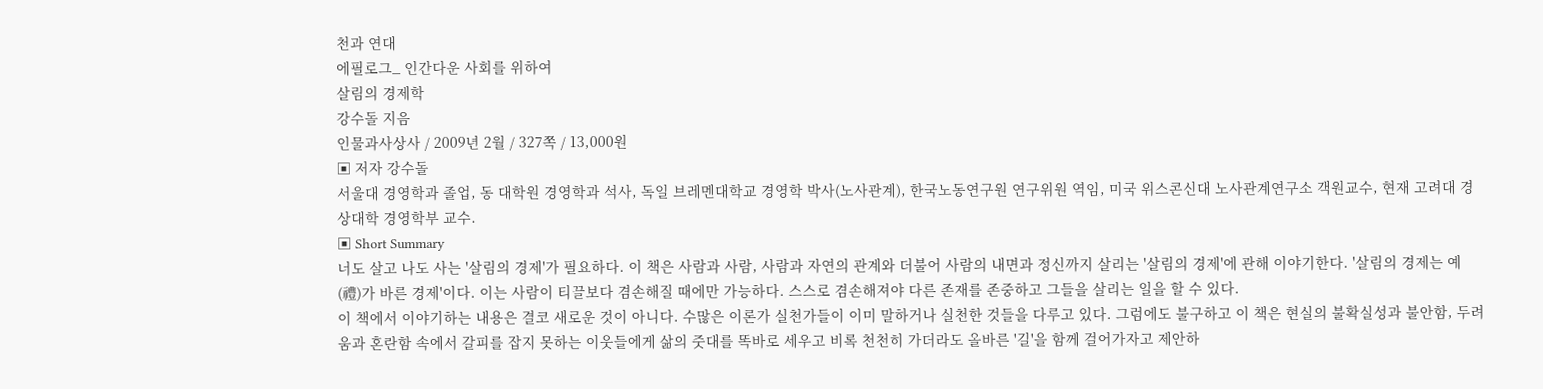천과 연대
에필로그_ 인간다운 사회를 위하여
살림의 경제학
강수돌 지음
인물과사상사 / 2009년 2월 / 327쪽 / 13,000원
▣ 저자 강수돌
서울대 경영학과 졸업, 동 대학원 경영학과 석사, 독일 브레멘대학교 경영학 박사(노사관계), 한국노동연구원 연구위원 역임, 미국 위스콘신대 노사관계연구소 객원교수, 현재 고려대 경상대학 경영학부 교수.
▣ Short Summary
너도 살고 나도 사는 '살림의 경제'가 필요하다. 이 책은 사람과 사람, 사람과 자연의 관계와 더불어 사람의 내면과 정신까지 살리는 '살림의 경제'에 관해 이야기한다. '살림의 경제는 예(禮)가 바른 경제'이다. 이는 사람이 티끌보다 겸손해질 때에만 가능하다. 스스로 겸손해져야 다른 존재를 존중하고 그들을 살리는 일을 할 수 있다.
이 책에서 이야기하는 내용은 결코 새로운 것이 아니다. 수많은 이론가 실천가들이 이미 말하거나 실천한 것들을 다루고 있다. 그럼에도 불구하고 이 책은 현실의 불확실성과 불안함, 두려움과 혼란함 속에서 갈피를 잡지 못하는 이웃들에게 삶의 줏대를 똑바로 세우고 비록 천천히 가더라도 올바른 '길'을 함께 걸어가자고 제안하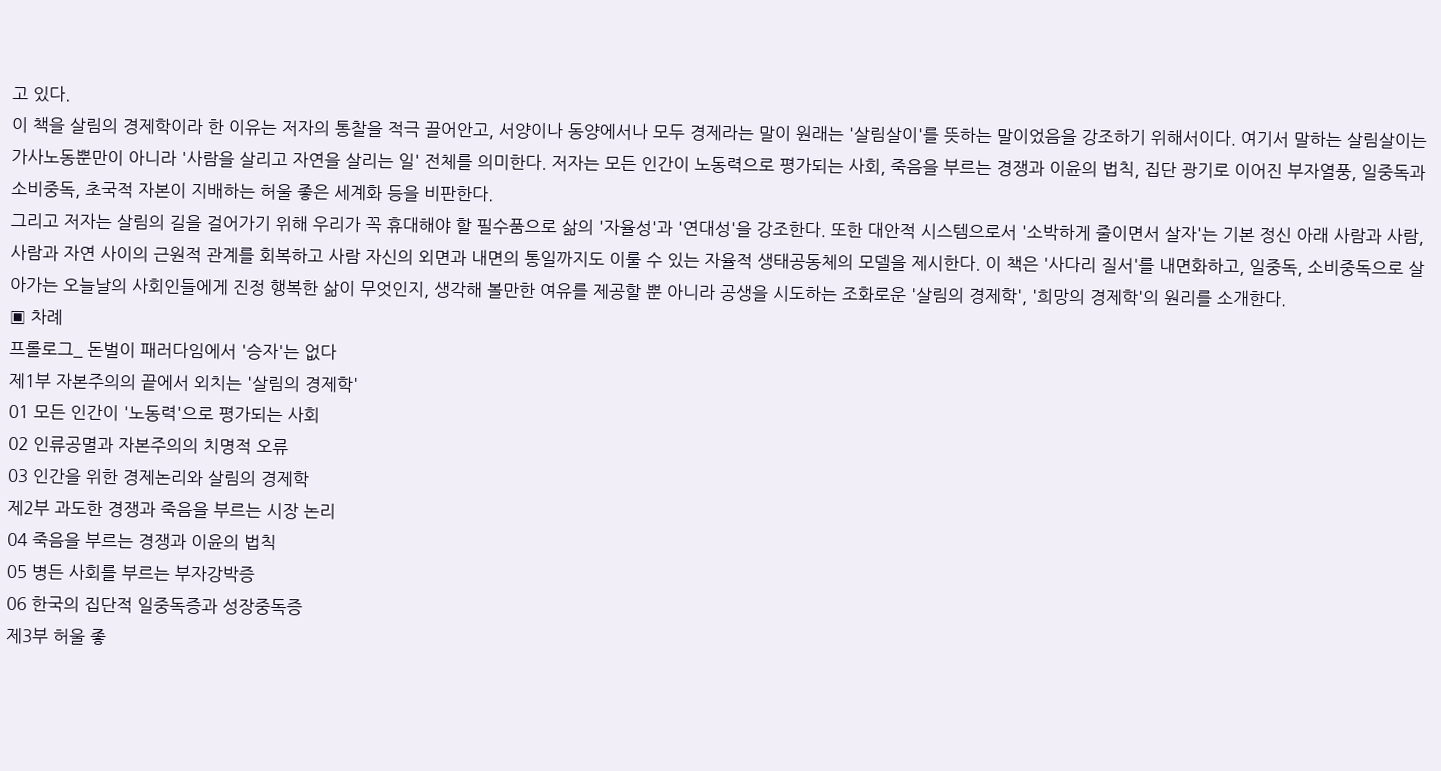고 있다.
이 책을 살림의 경제학이라 한 이유는 저자의 통찰을 적극 끌어안고, 서양이나 동양에서나 모두 경제라는 말이 원래는 '살림살이'를 뜻하는 말이었음을 강조하기 위해서이다. 여기서 말하는 살림살이는 가사노동뿐만이 아니라 '사람을 살리고 자연을 살리는 일' 전체를 의미한다. 저자는 모든 인간이 노동력으로 평가되는 사회, 죽음을 부르는 경쟁과 이윤의 법칙, 집단 광기로 이어진 부자열풍, 일중독과 소비중독, 초국적 자본이 지배하는 허울 좋은 세계화 등을 비판한다.
그리고 저자는 살림의 길을 걸어가기 위해 우리가 꼭 휴대해야 할 필수품으로 삶의 '자율성'과 '연대성'을 강조한다. 또한 대안적 시스템으로서 '소박하게 줄이면서 살자'는 기본 정신 아래 사람과 사람, 사람과 자연 사이의 근원적 관계를 회복하고 사람 자신의 외면과 내면의 통일까지도 이룰 수 있는 자율적 생태공동체의 모델을 제시한다. 이 책은 '사다리 질서'를 내면화하고, 일중독, 소비중독으로 살아가는 오늘날의 사회인들에게 진정 행복한 삶이 무엇인지, 생각해 볼만한 여유를 제공할 뿐 아니라 공생을 시도하는 조화로운 '살림의 경제학', '희망의 경제학'의 원리를 소개한다.
▣ 차례
프롤로그_ 돈벌이 패러다임에서 '승자'는 없다
제1부 자본주의의 끝에서 외치는 '살림의 경제학'
01 모든 인간이 '노동력'으로 평가되는 사회
02 인류공멸과 자본주의의 치명적 오류
03 인간을 위한 경제논리와 살림의 경제학
제2부 과도한 경쟁과 죽음을 부르는 시장 논리
04 죽음을 부르는 경쟁과 이윤의 법칙
05 병든 사회를 부르는 부자강박증
06 한국의 집단적 일중독증과 성장중독증
제3부 허울 좋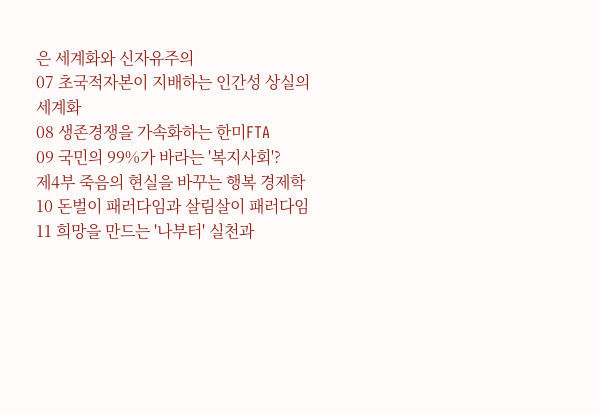은 세계화와 신자유주의
07 초국적자본이 지배하는 인간성 상실의 세계화
08 생존경쟁을 가속화하는 한미FTA
09 국민의 99%가 바라는 '복지사회'?
제4부 죽음의 현실을 바꾸는 행복 경제학
10 돈벌이 패러다임과 살림살이 패러다임
11 희망을 만드는 '나부터' 실천과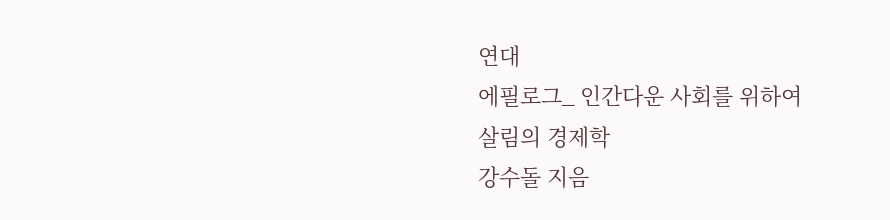연대
에필로그_ 인간다운 사회를 위하여
살림의 경제학
강수돌 지음